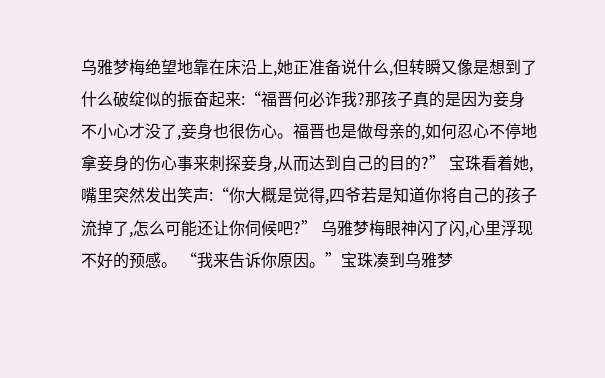乌雅梦梅绝望地靠在床沿上,她正准备说什么,但转瞬又像是想到了什么破绽似的振奋起来:“福晋何必诈我?那孩子真的是因为妾身不小心才没了,妾身也很伤心。福晋也是做母亲的,如何忍心不停地拿妾身的伤心事来刺探妾身,从而达到自己的目的?” 宝珠看着她,嘴里突然发出笑声:“你大概是觉得,四爷若是知道你将自己的孩子流掉了,怎么可能还让你伺候吧?” 乌雅梦梅眼神闪了闪,心里浮现不好的预感。 “我来告诉你原因。”宝珠凑到乌雅梦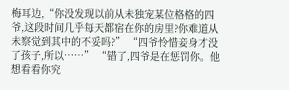梅耳边,“你没发现以前从未独宠某位格格的四爷,这段时间几乎每天都宿在你的房里?你难道从未察觉到其中的不妥吗?” “四爷怜惜妾身才没了孩子,所以……” “错了,四爷是在惩罚你。他想看看你究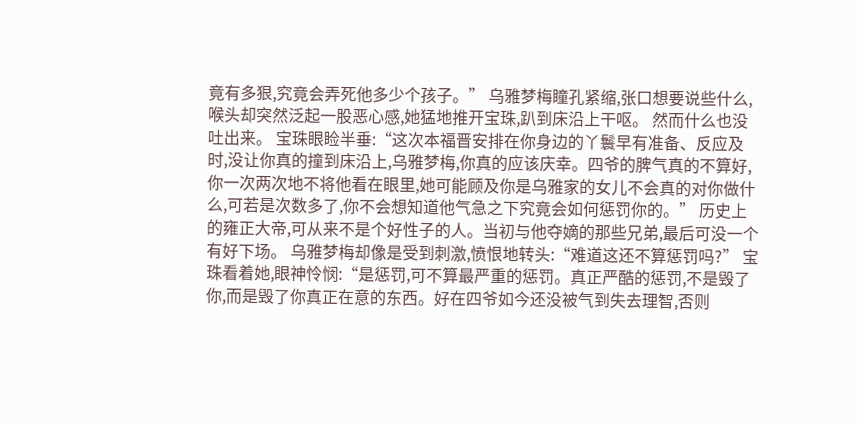竟有多狠,究竟会弄死他多少个孩子。” 乌雅梦梅瞳孔紧缩,张口想要说些什么,喉头却突然泛起一股恶心感,她猛地推开宝珠,趴到床沿上干呕。 然而什么也没吐出来。 宝珠眼睑半垂:“这次本福晋安排在你身边的丫鬟早有准备、反应及时,没让你真的撞到床沿上,乌雅梦梅,你真的应该庆幸。四爷的脾气真的不算好,你一次两次地不将他看在眼里,她可能顾及你是乌雅家的女儿不会真的对你做什么,可若是次数多了,你不会想知道他气急之下究竟会如何惩罚你的。” 历史上的雍正大帝,可从来不是个好性子的人。当初与他夺嫡的那些兄弟,最后可没一个有好下场。 乌雅梦梅却像是受到刺激,愤恨地转头:“难道这还不算惩罚吗?” 宝珠看着她,眼神怜悯:“是惩罚,可不算最严重的惩罚。真正严酷的惩罚,不是毁了你,而是毁了你真正在意的东西。好在四爷如今还没被气到失去理智,否则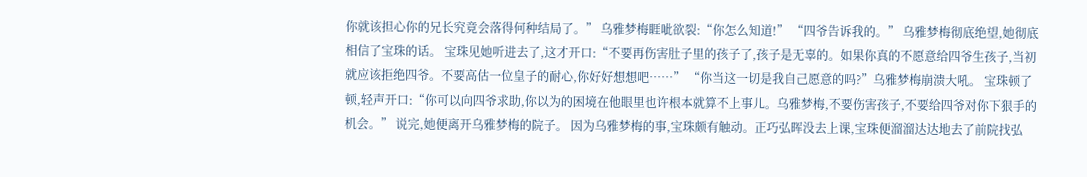你就该担心你的兄长究竟会落得何种结局了。” 乌雅梦梅睚呲欲裂:“你怎么知道!” “四爷告诉我的。” 乌雅梦梅彻底绝望,她彻底相信了宝珠的话。 宝珠见她听进去了,这才开口:“不要再伤害肚子里的孩子了,孩子是无辜的。如果你真的不愿意给四爷生孩子,当初就应该拒绝四爷。不要高估一位皇子的耐心,你好好想想吧……” “你当这一切是我自己愿意的吗?”乌雅梦梅崩溃大吼。 宝珠顿了顿,轻声开口:“你可以向四爷求助,你以为的困境在他眼里也许根本就算不上事儿。乌雅梦梅,不要伤害孩子,不要给四爷对你下狠手的机会。” 说完,她便离开乌雅梦梅的院子。 因为乌雅梦梅的事,宝珠颇有触动。正巧弘晖没去上课,宝珠便溜溜达达地去了前院找弘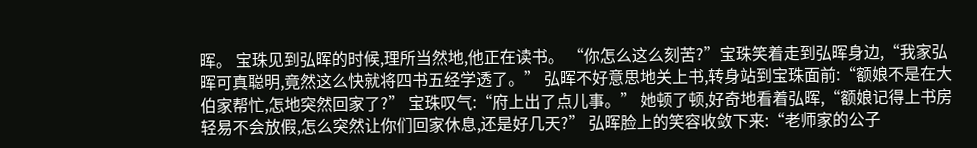晖。 宝珠见到弘晖的时候,理所当然地,他正在读书。 “你怎么这么刻苦?”宝珠笑着走到弘晖身边,“我家弘晖可真聪明,竟然这么快就将四书五经学透了。” 弘晖不好意思地关上书,转身站到宝珠面前:“额娘不是在大伯家帮忙,怎地突然回家了?” 宝珠叹气:“府上出了点儿事。” 她顿了顿,好奇地看着弘晖,“额娘记得上书房轻易不会放假,怎么突然让你们回家休息,还是好几天?” 弘晖脸上的笑容收敛下来:“老师家的公子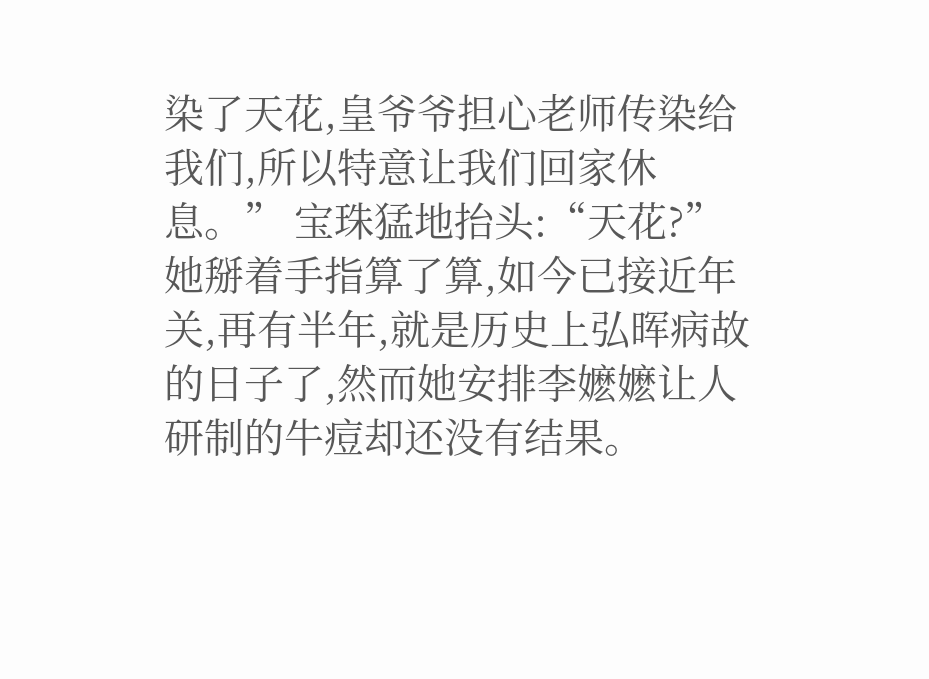染了天花,皇爷爷担心老师传染给我们,所以特意让我们回家休息。” 宝珠猛地抬头:“天花?” 她掰着手指算了算,如今已接近年关,再有半年,就是历史上弘晖病故的日子了,然而她安排李嬷嬷让人研制的牛痘却还没有结果。